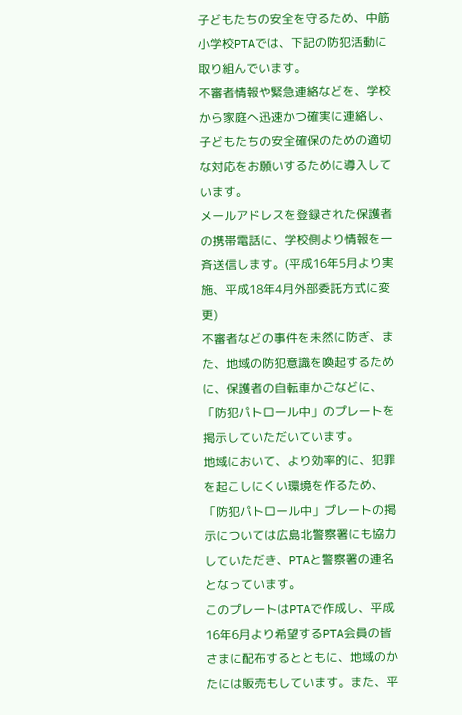子どもたちの安全を守るため、中筋小学校PTAでは、下記の防犯活動に取り組んでいます。
不審者情報や緊急連絡などを、学校から家庭へ迅速かつ確実に連絡し、子どもたちの安全確保のための適切な対応をお願いするために導入しています。
メールアドレスを登録された保護者の携帯電話に、学校側より情報を一斉送信します。(平成16年5月より実施、平成18年4月外部委託方式に変更)
不審者などの事件を未然に防ぎ、また、地域の防犯意識を喚起するために、保護者の自転車かごなどに、「防犯パトロール中」のプレートを掲示していただいています。
地域において、より効率的に、犯罪を起こしにくい環境を作るため、「防犯パトロール中」プレートの掲示については広島北警察署にも協力していただき、PTAと警察署の連名となっています。
このプレートはPTAで作成し、平成16年6月より希望するPTA会員の皆さまに配布するとともに、地域のかたには販売もしています。また、平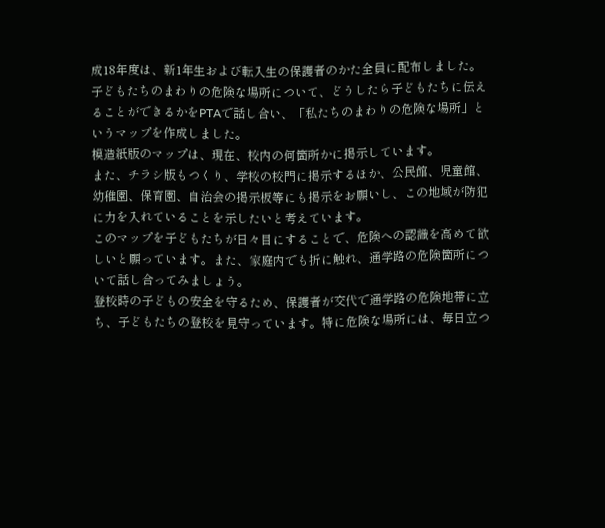成18年度は、新1年生および転入生の保護者のかた全員に配布しました。
子どもたちのまわりの危険な場所について、どうしたら子どもたちに伝えることができるかをPTAで話し合い、「私たちのまわりの危険な場所」というマップを作成しました。
模造紙版のマップは、現在、校内の何箇所かに掲示しています。
また、チラシ版もつくり、学校の校門に掲示するほか、公民館、児童館、幼稚園、保育園、自治会の掲示板等にも掲示をお願いし、この地域が防犯に力を入れていることを示したいと考えています。
このマップを子どもたちが日々目にすることで、危険への認識を高めて欲しいと願っています。また、家庭内でも折に触れ、通学路の危険箇所について話し合ってみましょう。
登校時の子どもの安全を守るため、保護者が交代で通学路の危険地帯に立ち、子どもたちの登校を見守っています。特に危険な場所には、毎日立つ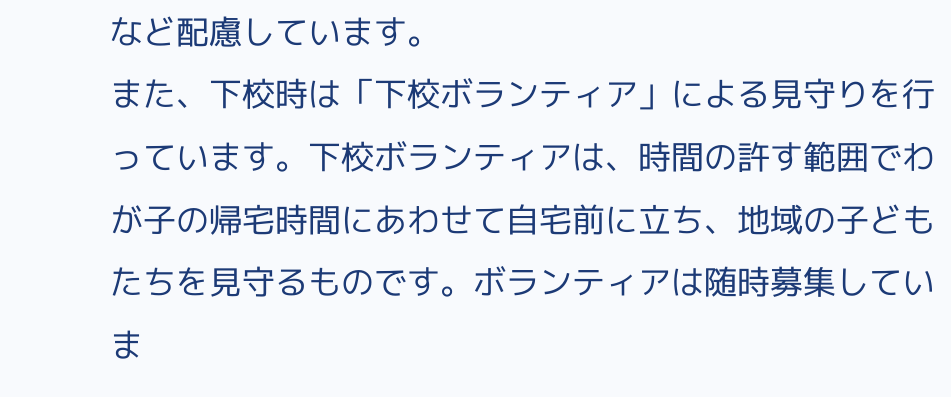など配慮しています。
また、下校時は「下校ボランティア」による見守りを行っています。下校ボランティアは、時間の許す範囲でわが子の帰宅時間にあわせて自宅前に立ち、地域の子どもたちを見守るものです。ボランティアは随時募集していま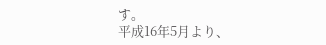す。
平成16年5月より、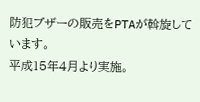防犯ブザーの販売をPTAが斡旋しています。
平成15年4月より実施。